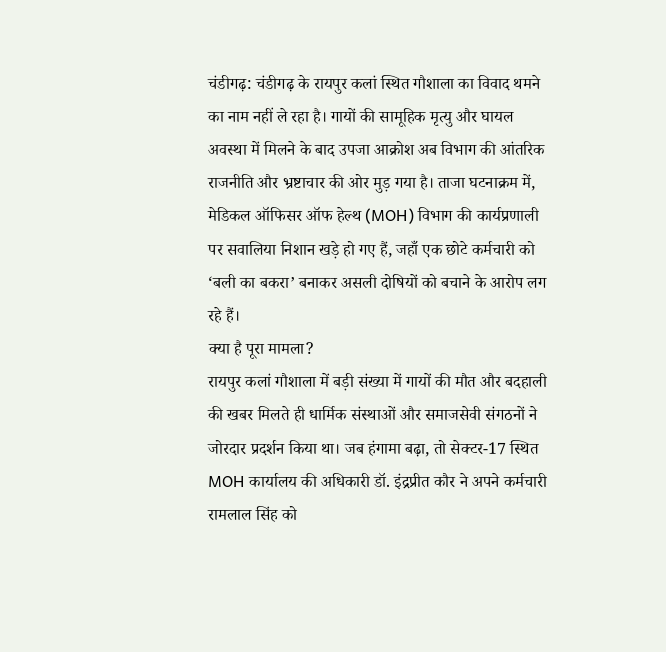चंडीगढ़: चंडीगढ़ के रायपुर कलां स्थित गौशाला का विवाद थमने का नाम नहीं ले रहा है। गायों की सामूहिक मृत्यु और घायल अवस्था में मिलने के बाद उपजा आक्रोश अब विभाग की आंतरिक राजनीति और भ्रष्टाचार की ओर मुड़ गया है। ताजा घटनाक्रम में, मेडिकल ऑफिसर ऑफ हेल्थ (MOH) विभाग की कार्यप्रणाली पर सवालिया निशान खड़े हो गए हैं, जहाँ एक छोटे कर्मचारी को ‘बली का बकरा’ बनाकर असली दोषियों को बचाने के आरोप लग रहे हैं।
क्या है पूरा मामला?
रायपुर कलां गौशाला में बड़ी संख्या में गायों की मौत और बदहाली की खबर मिलते ही धार्मिक संस्थाओं और समाजसेवी संगठनों ने जोरदार प्रदर्शन किया था। जब हंगामा बढ़ा, तो सेक्टर-17 स्थित MOH कार्यालय की अधिकारी डॉ. इंद्रप्रीत कौर ने अपने कर्मचारी रामलाल सिंह को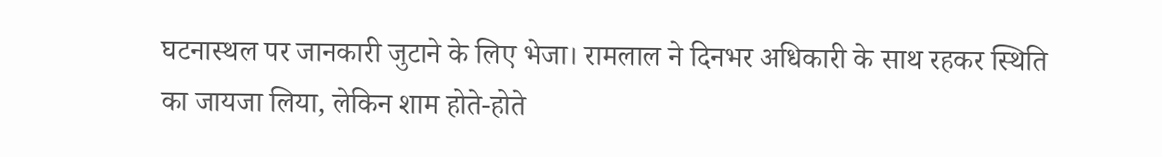घटनास्थल पर जानकारी जुटाने के लिए भेजा। रामलाल ने दिनभर अधिकारी के साथ रहकर स्थिति का जायजा लिया, लेकिन शाम होते-होते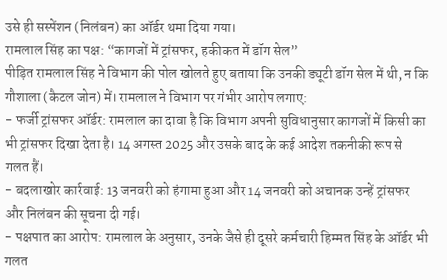उसे ही सस्पेंशन (निलंबन) का ऑर्डर थमा दिया गया।
रामलाल सिंह का पक्ष: “कागजों में ट्रांसफर, हकीकत में डॉग सेल”
पीड़ित रामलाल सिंह ने विभाग की पोल खोलते हुए बताया कि उनकी ड्यूटी डॉग सेल में थी, न कि गौशाला (कैटल जोन) में। रामलाल ने विभाग पर गंभीर आरोप लगाए:
- फर्जी ट्रांसफर ऑर्डर: रामलाल का दावा है कि विभाग अपनी सुविधानुसार कागजों में किसी का भी ट्रांसफर दिखा देता है। 14 अगस्त 2025 और उसके बाद के कई आदेश तकनीकी रूप से गलत हैं।
- बदलाखोर कार्रवाई: 13 जनवरी को हंगामा हुआ और 14 जनवरी को अचानक उन्हें ट्रांसफर और निलंबन की सूचना दी गई।
- पक्षपात का आरोप: रामलाल के अनुसार, उनके जैसे ही दूसरे कर्मचारी हिम्मत सिंह के ऑर्डर भी गलत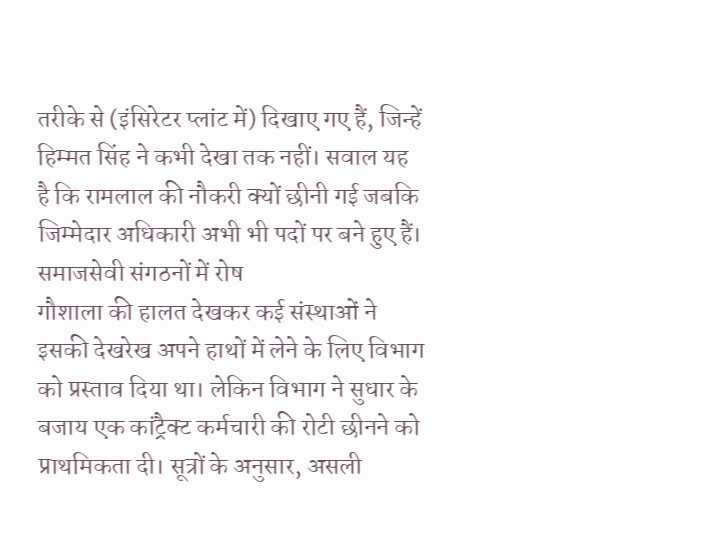तरीके से (इंसिरेटर प्लांट में) दिखाए गए हैं, जिन्हें हिम्मत सिंह ने कभी देखा तक नहीं। सवाल यह है कि रामलाल की नौकरी क्यों छीनी गई जबकि जिम्मेदार अधिकारी अभी भी पदों पर बने हुए हैं।
समाजसेवी संगठनों में रोष
गौशाला की हालत देखकर कई संस्थाओं ने इसकी देखरेख अपने हाथों में लेने के लिए विभाग को प्रस्ताव दिया था। लेकिन विभाग ने सुधार के बजाय एक कांट्रैक्ट कर्मचारी की रोटी छीनने को प्राथमिकता दी। सूत्रों के अनुसार, असली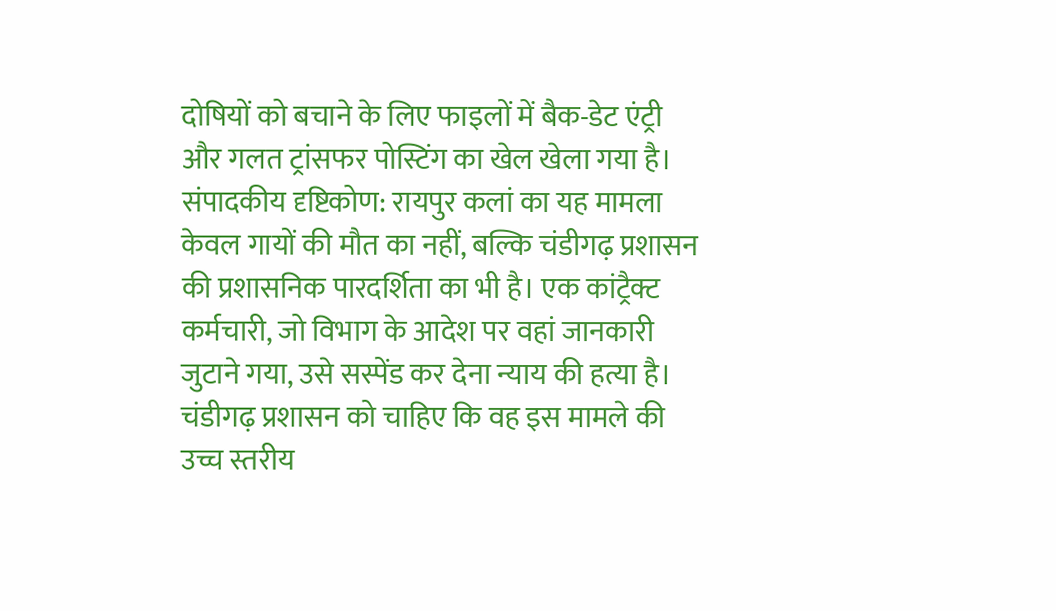दोषियों को बचाने के लिए फाइलों में बैक-डेट एंट्री और गलत ट्रांसफर पोस्टिंग का खेल खेला गया है।
संपादकीय दृष्टिकोण: रायपुर कलां का यह मामला केवल गायों की मौत का नहीं, बल्कि चंडीगढ़ प्रशासन की प्रशासनिक पारदर्शिता का भी है। एक कांट्रैक्ट कर्मचारी, जो विभाग के आदेश पर वहां जानकारी जुटाने गया, उसे सस्पेंड कर देना न्याय की हत्या है। चंडीगढ़ प्रशासन को चाहिए कि वह इस मामले की उच्च स्तरीय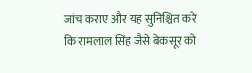जांच कराए और यह सुनिश्चित करे कि रामलाल सिंह जैसे बेकसूर को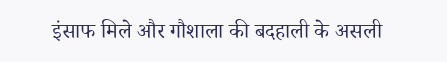इंसाफ मिले और गौशाला की बदहाली के असली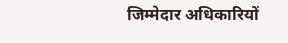जिम्मेदार अधिकारियों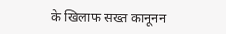के खिलाफ सख्त कानूनन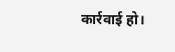कार्रवाई हो।